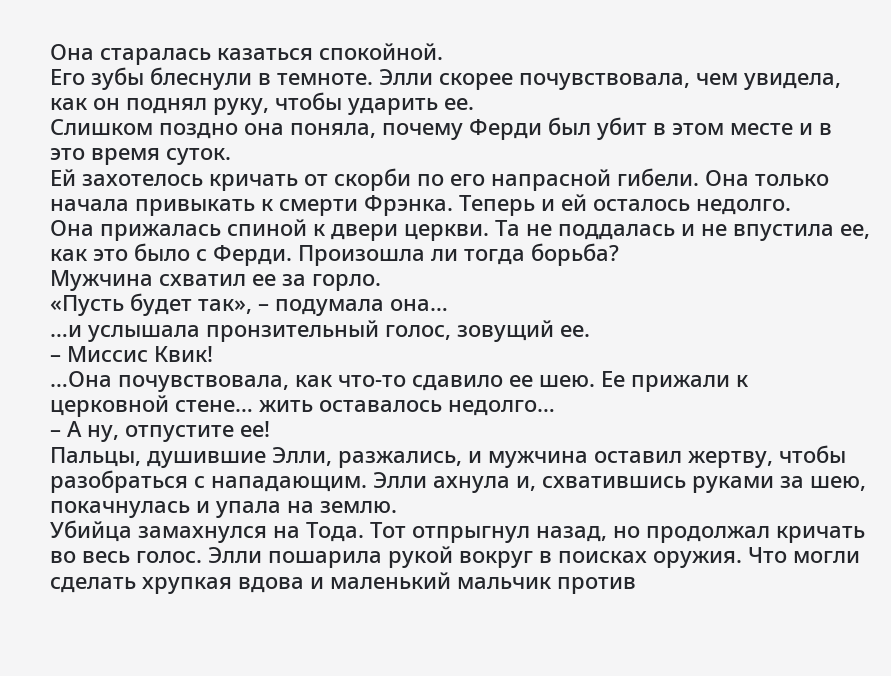Она старалась казаться спокойной.
Его зубы блеснули в темноте. Элли скорее почувствовала, чем увидела, как он поднял руку, чтобы ударить ее.
Слишком поздно она поняла, почему Ферди был убит в этом месте и в это время суток.
Ей захотелось кричать от скорби по его напрасной гибели. Она только начала привыкать к смерти Фрэнка. Теперь и ей осталось недолго.
Она прижалась спиной к двери церкви. Та не поддалась и не впустила ее, как это было с Ферди. Произошла ли тогда борьба?
Мужчина схватил ее за горло.
«Пусть будет так», – подумала она…
…и услышала пронзительный голос, зовущий ее.
– Миссис Квик!
…Она почувствовала, как что-то сдавило ее шею. Ее прижали к церковной стене… жить оставалось недолго…
– А ну, отпустите ее!
Пальцы, душившие Элли, разжались, и мужчина оставил жертву, чтобы разобраться с нападающим. Элли ахнула и, схватившись руками за шею, покачнулась и упала на землю.
Убийца замахнулся на Тода. Тот отпрыгнул назад, но продолжал кричать во весь голос. Элли пошарила рукой вокруг в поисках оружия. Что могли сделать хрупкая вдова и маленький мальчик против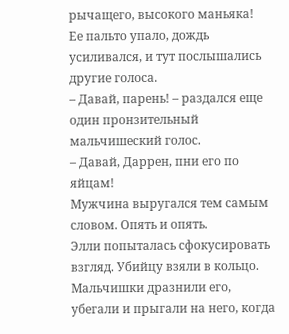рычащего, высокого маньяка!
Ее пальто упало, дождь усиливался, и тут послышались другие голоса.
– Давай, парень! – раздался еще один пронзительный мальчишеский голос.
– Давай, Даррен, пни его по яйцам!
Мужчина выругался тем самым словом. Опять и опять.
Элли попыталась сфокусировать взгляд. Убийцу взяли в кольцо. Мальчишки дразнили его, убегали и прыгали на него, когда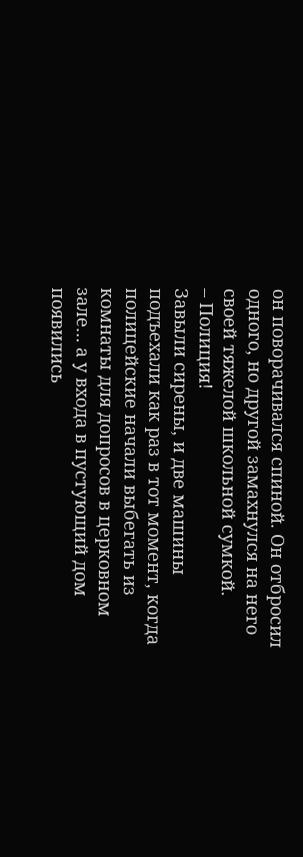он поворачивался спиной. Он отбросил одного, но другой замахнулся на него своей тяжелой школьной сумкой.
– Полиция!
Завыли сирены, и две машины подъехали как раз в тот момент, когда полицейские начали выбегать из комнаты для допросов в церковном зале… а у входа в пустующий дом появились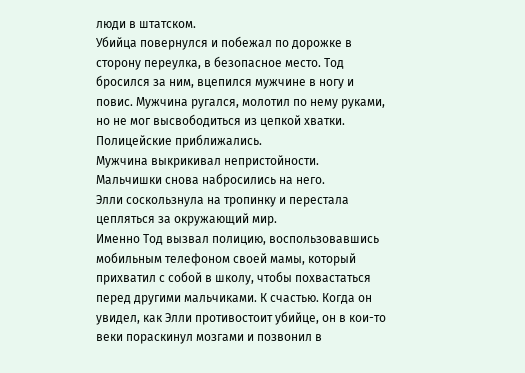люди в штатском.
Убийца повернулся и побежал по дорожке в сторону переулка, в безопасное место. Тод бросился за ним, вцепился мужчине в ногу и повис. Мужчина ругался, молотил по нему руками, но не мог высвободиться из цепкой хватки.
Полицейские приближались.
Мужчина выкрикивал непристойности.
Мальчишки снова набросились на него.
Элли соскользнула на тропинку и перестала цепляться за окружающий мир.
Именно Тод вызвал полицию, воспользовавшись мобильным телефоном своей мамы, который прихватил с собой в школу, чтобы похвастаться перед другими мальчиками. К счастью. Когда он увидел, как Элли противостоит убийце, он в кои-то веки пораскинул мозгами и позвонил в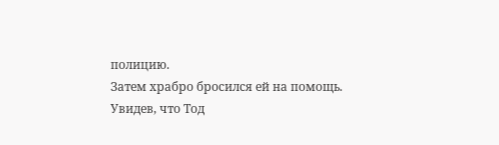полицию.
Затем храбро бросился ей на помощь.
Увидев, что Тод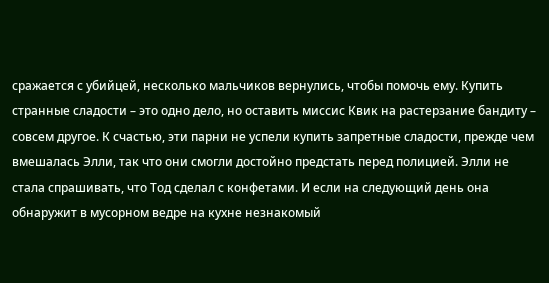сражается с убийцей, несколько мальчиков вернулись, чтобы помочь ему. Купить странные сладости – это одно дело, но оставить миссис Квик на растерзание бандиту – совсем другое. К счастью, эти парни не успели купить запретные сладости, прежде чем вмешалась Элли, так что они смогли достойно предстать перед полицией. Элли не стала спрашивать, что Тод сделал с конфетами. И если на следующий день она обнаружит в мусорном ведре на кухне незнакомый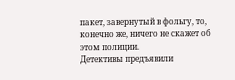пакет, завернутый в фольгу, то, конечно же, ничего не скажет об этом полиции.
Детективы предъявили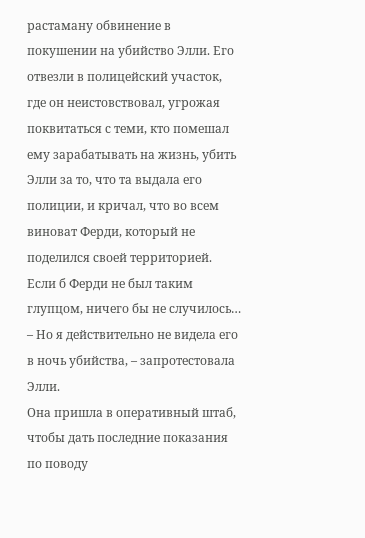растаману обвинение в покушении на убийство Элли. Его отвезли в полицейский участок, где он неистовствовал, угрожая поквитаться с теми, кто помешал ему зарабатывать на жизнь, убить Элли за то, что та выдала его полиции, и кричал, что во всем виноват Ферди, который не поделился своей территорией. Если б Ферди не был таким глупцом, ничего бы не случилось…
– Но я действительно не видела его в ночь убийства, – запротестовала Элли.
Она пришла в оперативный штаб, чтобы дать последние показания по поводу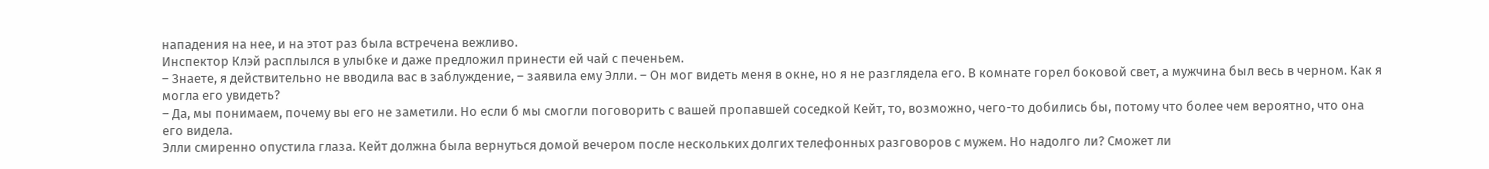нападения на нее, и на этот раз была встречена вежливо.
Инспектор Клэй расплылся в улыбке и даже предложил принести ей чай с печеньем.
– Знаете, я действительно не вводила вас в заблуждение, – заявила ему Элли. – Он мог видеть меня в окне, но я не разглядела его. В комнате горел боковой свет, а мужчина был весь в черном. Как я могла его увидеть?
– Да, мы понимаем, почему вы его не заметили. Но если б мы смогли поговорить с вашей пропавшей соседкой Кейт, то, возможно, чего-то добились бы, потому что более чем вероятно, что она его видела.
Элли смиренно опустила глаза. Кейт должна была вернуться домой вечером после нескольких долгих телефонных разговоров с мужем. Но надолго ли? Сможет ли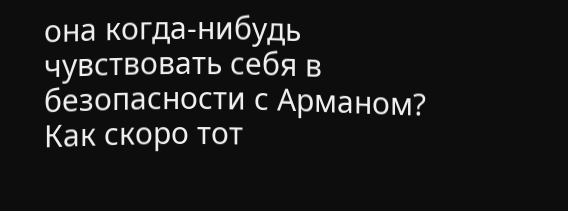она когда-нибудь чувствовать себя в безопасности с Арманом? Как скоро тот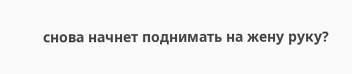снова начнет поднимать на жену руку?